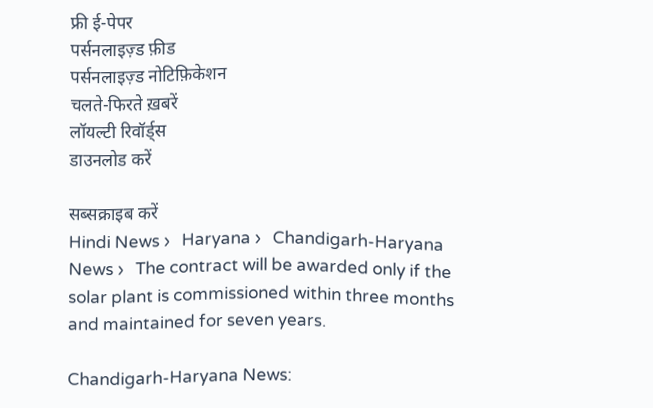फ्री ई-पेपर
पर्सनलाइज़्ड फ़ीड
पर्सनलाइज़्ड नोटिफ़िकेशन
चलते-फिरते ख़बरें
लॉयल्टी रिवॉर्ड्स
डाउनलोड करें

सब्सक्राइब करें
Hindi News ›   Haryana ›   Chandigarh-Haryana News ›   The contract will be awarded only if the solar plant is commissioned within three months and maintained for seven years.

Chandigarh-Haryana News: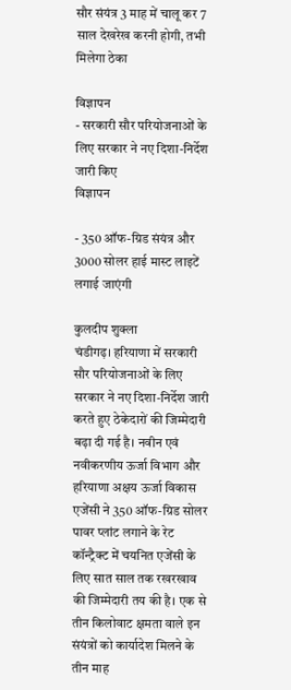सौर संयंत्र 3 माह में चालू कर 7 साल देखरेख करनी होगी, तभी मिलेगा ठेका

विज्ञापन
- सरकारी सौर परियोजनाओं के लिए सरकार ने नए दिशा-निर्देश जारी किए
विज्ञापन

- 350 ऑफ-ग्रिड संयंत्र और 3000 सोलर हाई मास्ट लाइटें लगाई जाएंगी

कुलदीप शुक्ला
चंडीगढ़। हरियाणा में सरकारी सौर परियोजनाओं के लिए सरकार ने नए दिशा-निर्देश जारी करते हुए ठेकेदारों की जिम्मेदारी बढ़ा दी गई है। नवीन एवं नवीकरणीय ऊर्जा विभाग और हरियाणा अक्षय ऊर्जा विकास एजेंसी ने 350 ऑफ-ग्रिड सोलर पावर प्लांट लगाने के रेट कॉन्ट्रैक्ट में चयनित एजेंसी के लिए सात साल तक रखरखाव की जिम्मेदारी तय की है। एक से तीन किलोवाट क्षमता वाले इन संयंत्रों को कार्यादेश मिलने के तीन माह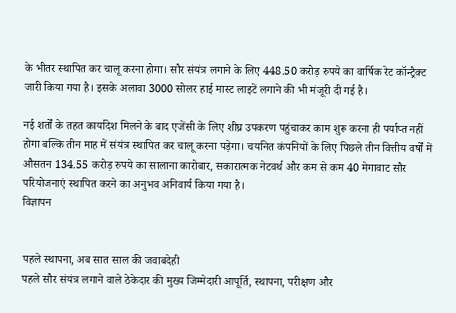के भीतर स्थापित कर चालू करना होगा। सौर संयंत्र लगाने के लिए 448.50 करोड़ रुपये का वार्षिक रेट कॉन्ट्रैक्ट जारी किया गया है। इसके अलावा 3000 सोलर हाई मास्ट लाइटें लगाने की भी मंजूरी दी गई है।

नई शर्तों के तहत कार्यादेश मिलने के बाद एजेंसी के लिए शीघ्र उपकरण पहुंचाकर काम शुरू करना ही पर्याप्त नहीं होगा बल्कि तीन माह में संयंत्र स्थापित कर चालू करना पड़ेगा। चयनित कंपनियों के लिए पिछले तीन वित्तीय वर्षों में औसतन 134.55 करोड़ रुपये का सालाना कारोबार, सकारात्मक नेटवर्थ और कम से कम 40 मेगावाट सौर परियोजनाएं स्थापित करने का अनुभव अनिवार्य किया गया है।
विज्ञापन


पहले स्थापना, अब सात साल की जवाबदेही
पहले सौर संयंत्र लगाने वाले ठेकेदार की मुख्य जिम्मेदारी आपूर्ति, स्थापना, परीक्षण और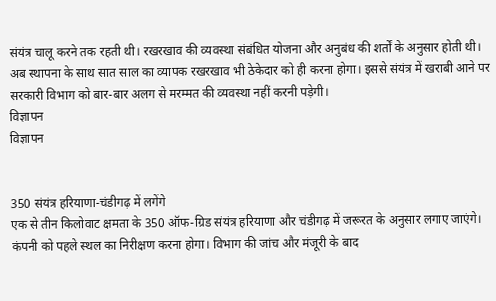संयंत्र चालू करने तक रहती थी। रखरखाव की व्यवस्था संबंधित योजना और अनुबंध की शर्तों के अनुसार होती थी। अब स्थापना के साथ सात साल का व्यापक रखरखाव भी ठेकेदार को ही करना होगा। इससे संयंत्र में खराबी आने पर सरकारी विभाग को बार-बार अलग से मरम्मत की व्यवस्था नहीं करनी पड़ेगी।
विज्ञापन
विज्ञापन


350 संयंत्र हरियाणा-चंडीगढ़ में लगेंगे
एक से तीन किलोवाट क्षमता के 350 ऑफ-ग्रिड संयंत्र हरियाणा और चंडीगढ़ में जरूरत के अनुसार लगाए जाएंगे। कंपनी को पहले स्थल का निरीक्षण करना होगा। विभाग की जांच और मंजूरी के बाद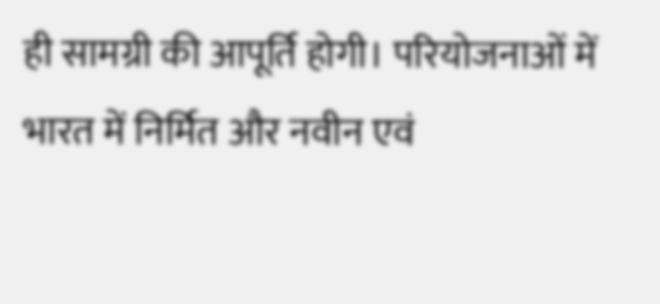ही सामग्री की आपूर्ति होगी। परियोजनाओं में भारत में निर्मित और नवीन एवं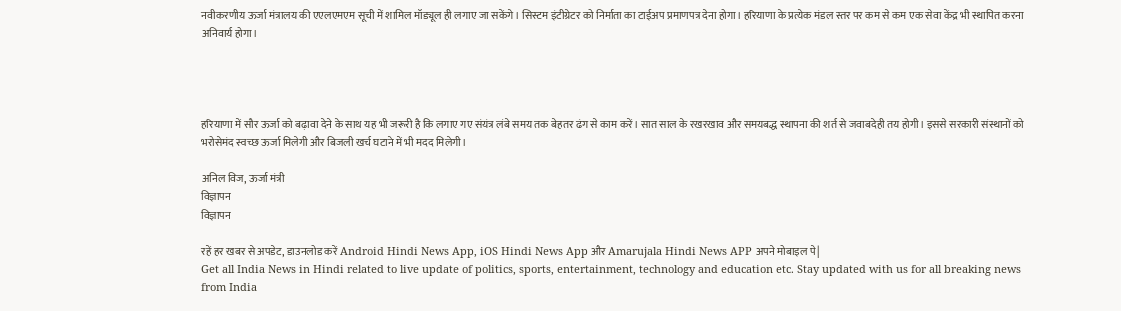नवीकरणीय ऊर्जा मंत्रालय की एएलएमएम सूची में शामिल मॉड्यूल ही लगाए जा सकेंगे। सिस्टम इंटीग्रेटर को निर्माता का टाईअप प्रमाणपत्र देना होगा। हरियाणा के प्रत्येक मंडल स्तर पर कम से कम एक सेवा केंद्र भी स्थापित करना अनिवार्य होगा।




हरियाणा में सौर ऊर्जा को बढ़ावा देने के साथ यह भी जरूरी है कि लगाए गए संयंत्र लंबे समय तक बेहतर ढंग से काम करें। सात साल के रखरखाव और समयबद्ध स्थापना की शर्त से जवाबदेही तय होगी। इससे सरकारी संस्थानों को भरोसेमंद स्वच्छ ऊर्जा मिलेगी और बिजली खर्च घटाने में भी मदद मिलेगी।

अनिल विज, ऊर्जा मंत्री
विज्ञापन
विज्ञापन

रहें हर खबर से अपडेट, डाउनलोड करें Android Hindi News App, iOS Hindi News App और Amarujala Hindi News APP अपने मोबाइल पे|
Get all India News in Hindi related to live update of politics, sports, entertainment, technology and education etc. Stay updated with us for all breaking news from India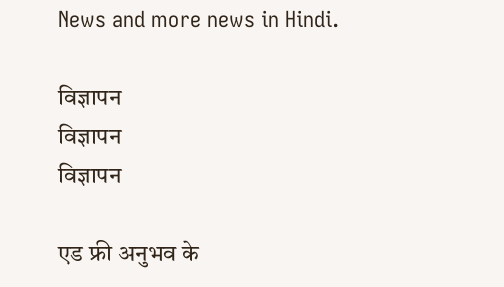News and more news in Hindi.

विज्ञापन
विज्ञापन
विज्ञापन

एड फ्री अनुभव के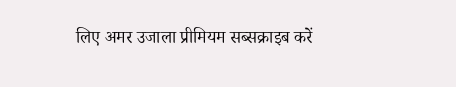लिए अमर उजाला प्रीमियम सब्सक्राइब करें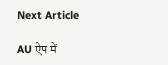Next Article

AU ऐप में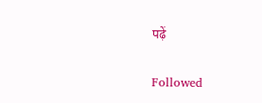पढ़ें

Followed